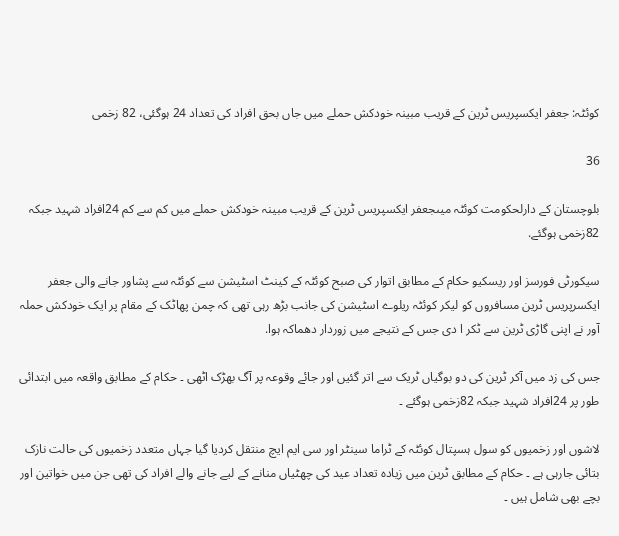کوئٹہ: جعفر ایکسپریس ٹرین کے قریب مبینہ خودکش حملے میں جاں بحق افراد کی تعداد 24 ہوگئی، 82 زخمی

36

بلوچستان کے دارلحکومت کوئٹہ میںجعفر ایکسپریس ٹرین کے قریب مبینہ خودکش حملے میں کم سے کم 24افراد شہید جبکہ 82زخمی ہوگئے.

سیکورٹی فورسز اور ریسکیو حکام کے مطابق اتوار کی صبح کوئٹہ کے کینٹ اسٹیشن سے کوئٹہ سے پشاور جانے والی جعفر ایکسرپریس ٹرین مسافروں کو لیکر کوئٹہ ریلوے اسٹیشن کی جانب بڑھ رہی تھی کہ چمن پھاٹک کے مقام پر ایک خودکش حملہ آور نے اپنی گاڑی ٹرین سے ٹکر ا دی جس کے نتیجے میں زوردار دھماکہ ہوا.

جس کی زد میں آکر ٹرین کی دو بوگیاں ٹریک سے اتر گئیں اور جائے وقوعہ پر آگ بھڑک اٹھی ۔ حکام کے مطابق واقعہ میں ابتدائی طور پر 24افراد شہید جبکہ 82زخمی ہوگئے ۔

لاشوں اور زخمیوں کو سول ہسپتال کوئٹہ کے ٹراما سینٹر اور سی ایم ایچ منتقل کردیا گیا جہاں متعدد زخمیوں کی حالت نازک بتائی جارہی ہے ۔ حکام کے مطابق ٹرین میں زیادہ تعداد عید کی چھٹیاں منانے کے لیے جانے والے افراد کی تھی جن میں خواتین اور بچے بھی شامل ہیں ۔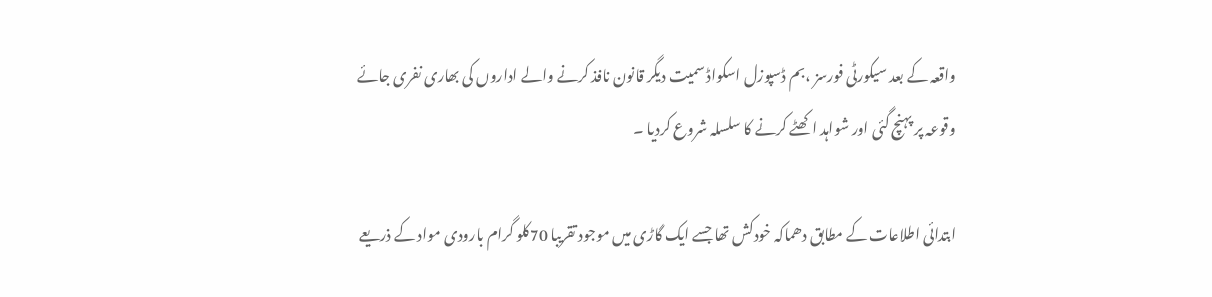واقعہ کے بعد سیکورٹی فورسز ،بم ڈسپوزل اسکواڈ سمیت دیگر قانون نافذ کرنے والے اداروں کی بھاری نفری جائے وقوعہ پر پہنچ گئی اور شواہد اکھٹے کرنے کا سلسلہ شروع کردیا ۔

ابتدائی اطلاعات کے مطابق دھماکہ خودکش تھا جسے ایک گاڑی میں موجود تقریبا 70کلو گرام بارودی مواد کے ذریعے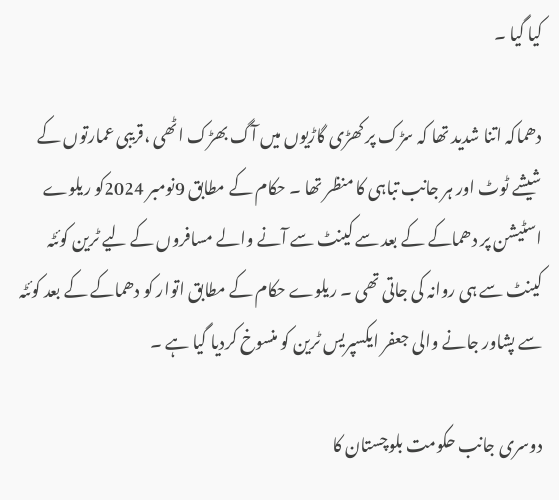کیا گیا ۔

دھماکہ اتنا شدید تھا کہ سڑک پر کھڑی گاڑیوں میں آگ بھڑک اٹھی ،قریبی عمارتوں کے شیشے ٹوٹ اور ہر جانب تباہی کا منظر تھا ۔ حکام کے مطابق 9نومبر 2024کو ریلوے اسٹیشن پر دھماکے کے بعد سے کینٹ سے آنے والے مسافروں کے لیے ٹرین کوئٹہ کینٹ سے ہی روانہ کی جاتی تھی ۔ ریلوے حکام کے مطابق اتوار کو دھماکے کے بعد کوئٹہ سے پشاور جانے والی جعفر ایکسپریس ٹرین کو منسوخ کردیا گیا ہے ۔

دوسری جانب حکومت بلوچستان کا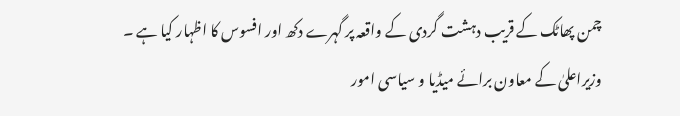چمن پھاٹک کے قریب دہشت گردی کے واقعہ پر گہرے دکھ اور افسوس کا اظہار کیا ہے ۔ وزیراعلیٰ کے معاون برائے میڈیا و سیاسی امور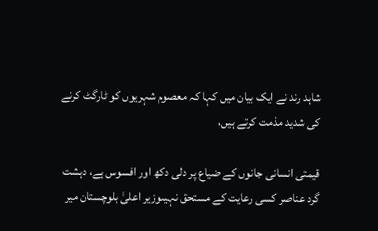شاہد رند نے ایک بیان میں کہا کہ معصوم شہریوں کو ٹارگٹ کرنے کی شدید مذمت کرتے ہیں،

قیمتی انسانی جانوں کے ضیاع پر دلی دکھ اور افسوس ہے، دہشت گرد عناصر کسی رعایت کے مستحق نہیںوزیر اعلیٰ بلوچستان میر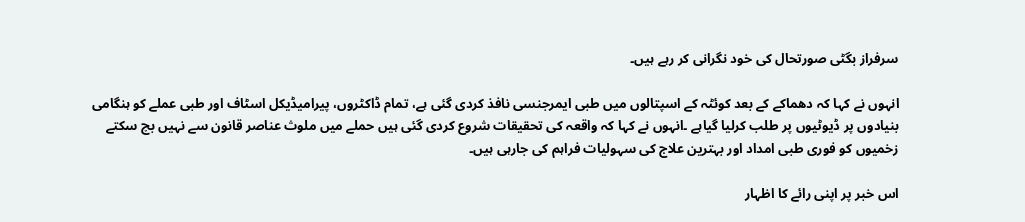سرفراز بگٹی صورتحال کی خود نگرانی کر رہے ہیں۔

انہوں نے کہا کہ دھماکے کے بعد کوئٹہ کے اسپتالوں میں طبی ایمرجنسی نافذ کردی گئی ہے، تمام ڈاکٹروں، پیرامیڈیکل اسٹاف اور طبی عملے کو ہنگامی بنیادوں پر ڈیوٹیوں پر طلب کرلیا گیاہے ۔انہوں نے کہا کہ واقعہ کی تحقیقات شروع کردی گئی ہیں حملے میں ملوث عناصر قانون سے نہیں بچ سکتے زخمیوں کو فوری طبی امداد اور بہترین علاج کی سہولیات فراہم کی جارہی ہیں۔

اس خبر پر اپنی رائے کا اظہار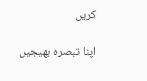کریں

اپنا تبصرہ بھیجیں